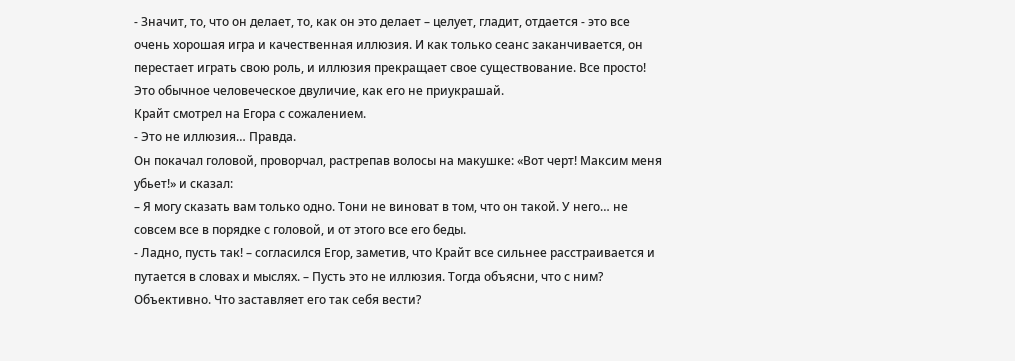- Значит, то, что он делает, то, как он это делает – целует, гладит, отдается - это все очень хорошая игра и качественная иллюзия. И как только сеанс заканчивается, он перестает играть свою роль, и иллюзия прекращает свое существование. Все просто! Это обычное человеческое двуличие, как его не приукрашай.
Крайт смотрел на Егора с сожалением.
- Это не иллюзия… Правда.
Он покачал головой, проворчал, растрепав волосы на макушке: «Вот черт! Максим меня убьет!» и сказал:
– Я могу сказать вам только одно. Тони не виноват в том, что он такой. У него… не совсем все в порядке с головой, и от этого все его беды.
- Ладно, пусть так! – согласился Егор, заметив, что Крайт все сильнее расстраивается и путается в словах и мыслях. – Пусть это не иллюзия. Тогда объясни, что с ним? Объективно. Что заставляет его так себя вести?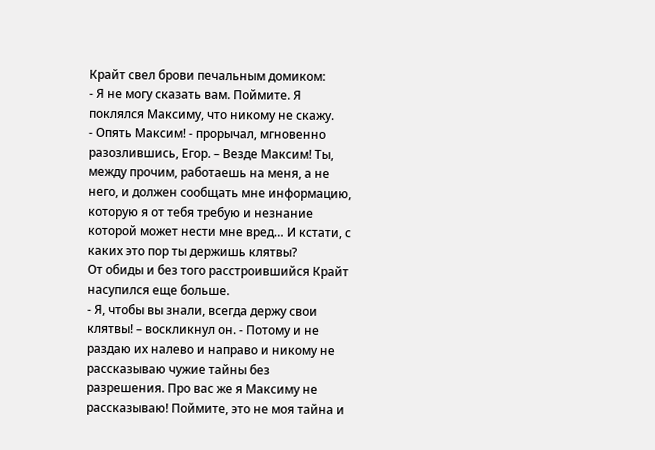Крайт свел брови печальным домиком:
- Я не могу сказать вам. Поймите. Я поклялся Максиму, что никому не скажу.
- Опять Максим! - прорычал, мгновенно разозлившись, Егор. – Везде Максим! Ты, между прочим, работаешь на меня, а не него, и должен сообщать мне информацию, которую я от тебя требую и незнание которой может нести мне вред… И кстати, с каких это пор ты держишь клятвы?
От обиды и без того расстроившийся Крайт насупился еще больше.
- Я, чтобы вы знали, всегда держу свои клятвы! – воскликнул он. - Потому и не раздаю их налево и направо и никому не рассказываю чужие тайны без разрешения. Про вас же я Максиму не рассказываю! Поймите, это не моя тайна и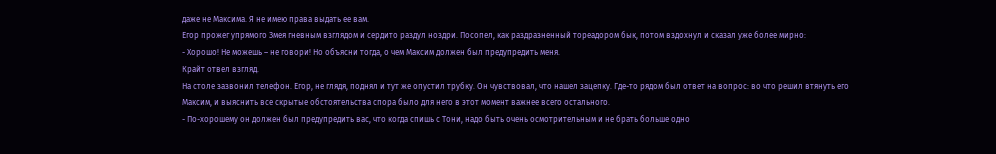даже не Максима. Я не имею права выдать ее вам.
Егор прожег упрямого Змея гневным взглядом и сердито раздул ноздри. Посопел, как раздразненный тореадором бык, потом вздохнул и сказал уже более мирно:
- Хорошо! Не можешь – не говори! Но объясни тогда, о чем Максим должен был предупредить меня.
Крайт отвел взгляд.
На столе зазвонил телефон. Егор, не глядя, поднял и тут же опустил трубку. Он чувствовал, что нашел зацепку. Где-то рядом был ответ на вопрос: во что решил втянуть его Максим, и выяснить все скрытые обстоятельства спора было для него в этот момент важнее всего остального.
- По-хорошему он должен был предупредить вас, что когда спишь с Тони, надо быть очень осмотрительным и не брать больше одно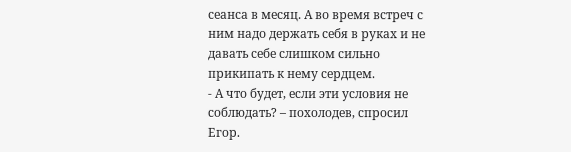сеанса в месяц. А во время встреч с ним надо держать себя в руках и не давать себе слишком сильно прикипать к нему сердцем.
- А что будет, если эти условия не соблюдать? – похолодев, спросил Егор.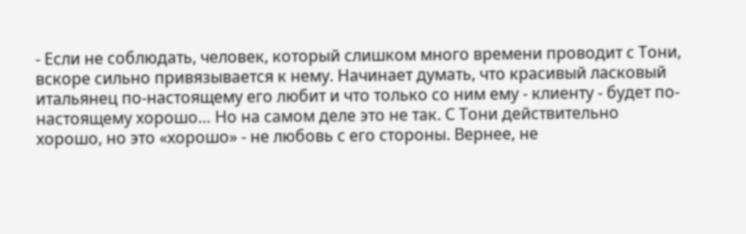- Если не соблюдать, человек, который слишком много времени проводит с Тони, вскоре сильно привязывается к нему. Начинает думать, что красивый ласковый итальянец по-настоящему его любит и что только со ним ему - клиенту - будет по-настоящему хорошо… Но на самом деле это не так. С Тони действительно хорошо, но это «хорошо» - не любовь с его стороны. Вернее, не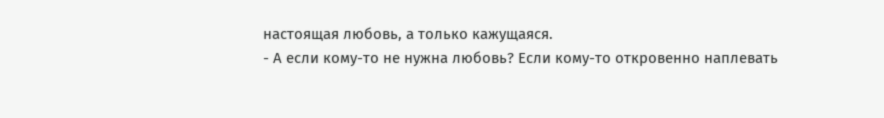настоящая любовь, а только кажущаяся.
- А если кому-то не нужна любовь? Если кому-то откровенно наплевать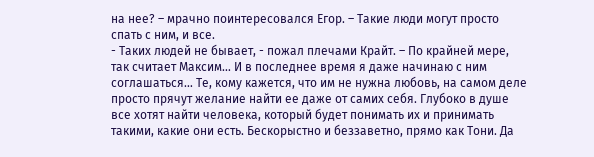на нее? – мрачно поинтересовался Егор. – Такие люди могут просто спать с ним, и все.
- Таких людей не бывает, - пожал плечами Крайт. – По крайней мере, так считает Максим… И в последнее время я даже начинаю с ним соглашаться… Те, кому кажется, что им не нужна любовь, на самом деле просто прячут желание найти ее даже от самих себя. Глубоко в душе все хотят найти человека, который будет понимать их и принимать такими, какие они есть. Бескорыстно и беззаветно, прямо как Тони. Да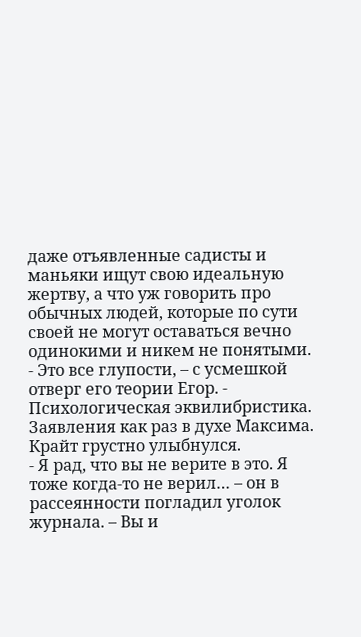даже отъявленные садисты и маньяки ищут свою идеальную жертву, а что уж говорить про обычных людей, которые по сути своей не могут оставаться вечно одинокими и никем не понятыми.
- Это все глупости, – с усмешкой отверг его теории Егор. - Психологическая эквилибристика. Заявления как раз в духе Максима.
Крайт грустно улыбнулся.
- Я рад, что вы не верите в это. Я тоже когда-то не верил… – он в рассеянности погладил уголок журнала. – Вы и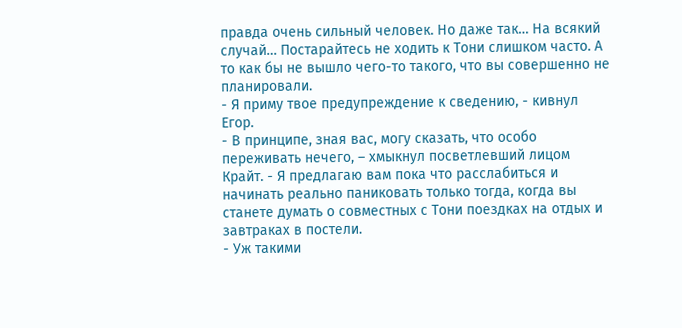правда очень сильный человек. Но даже так… На всякий случай… Постарайтесь не ходить к Тони слишком часто. А то как бы не вышло чего-то такого, что вы совершенно не планировали.
- Я приму твое предупреждение к сведению, - кивнул Егор.
- В принципе, зная вас, могу сказать, что особо переживать нечего, – хмыкнул посветлевший лицом Крайт. - Я предлагаю вам пока что расслабиться и начинать реально паниковать только тогда, когда вы станете думать о совместных с Тони поездках на отдых и завтраках в постели.
- Уж такими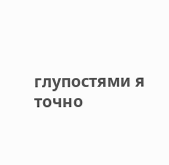глупостями я точно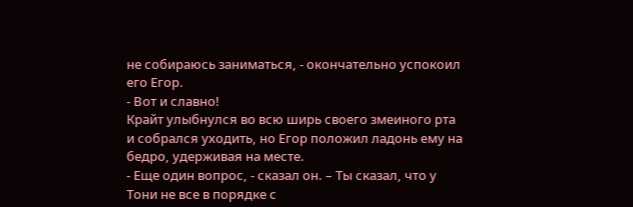не собираюсь заниматься, - окончательно успокоил его Егор.
- Вот и славно!
Крайт улыбнулся во всю ширь своего змеиного рта и собрался уходить, но Егор положил ладонь ему на бедро, удерживая на месте.
- Еще один вопрос, - сказал он. – Ты сказал, что у Тони не все в порядке с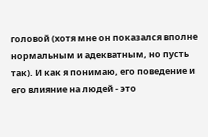головой (хотя мне он показался вполне нормальным и адекватным, но пусть так). И как я понимаю, его поведение и его влияние на людей - это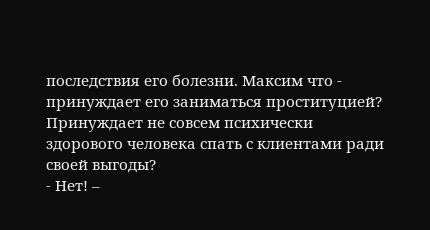последствия его болезни. Максим что - принуждает его заниматься проституцией? Принуждает не совсем психически здорового человека спать с клиентами ради своей выгоды?
- Нет! –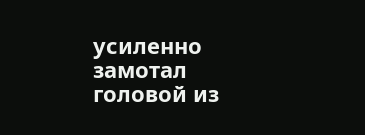усиленно замотал головой из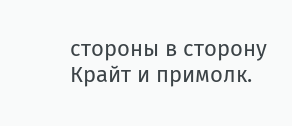стороны в сторону Крайт и примолк.